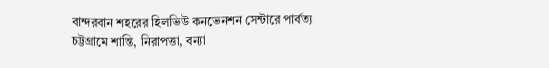বান্দরবান শহরের হিলভিউ কনভেনশন সেন্টারে পার্বত্য চট্টগ্রামে শান্তি, নিরাপত্তা, বন্যা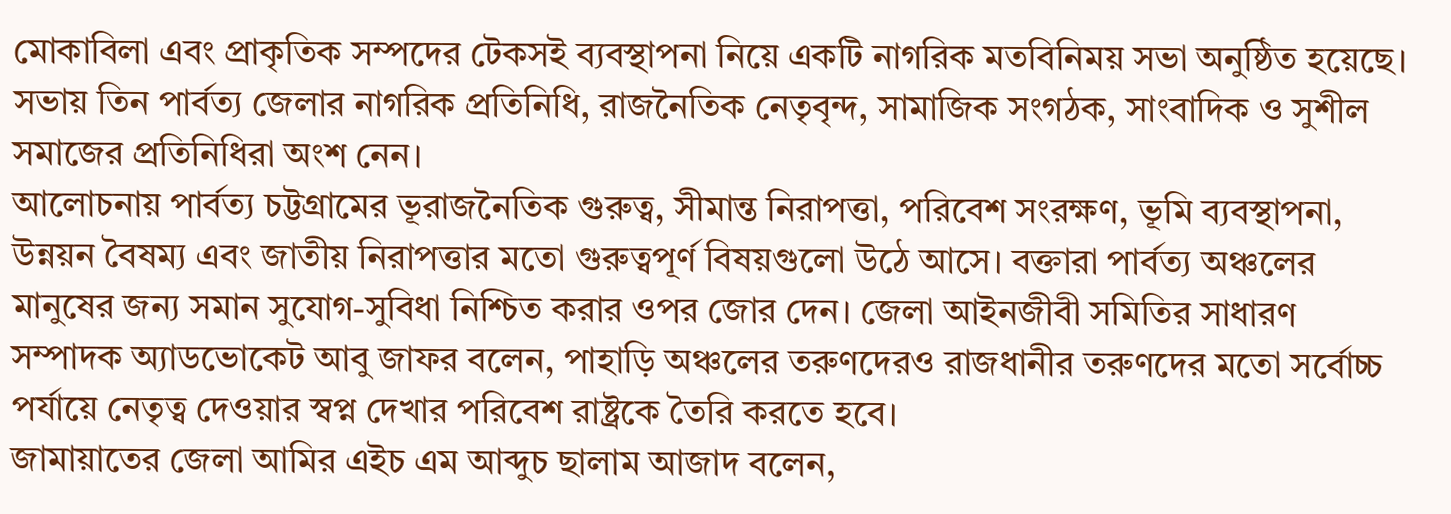মোকাবিলা এবং প্রাকৃতিক সম্পদের টেকসই ব্যবস্থাপনা নিয়ে একটি নাগরিক মতবিনিময় সভা অনুষ্ঠিত হয়েছে। সভায় তিন পার্বত্য জেলার নাগরিক প্রতিনিধি, রাজনৈতিক নেতৃবৃন্দ, সামাজিক সংগঠক, সাংবাদিক ও সুশীল সমাজের প্রতিনিধিরা অংশ নেন।
আলোচনায় পার্বত্য চট্টগ্রামের ভূরাজনৈতিক গুরুত্ব, সীমান্ত নিরাপত্তা, পরিবেশ সংরক্ষণ, ভূমি ব্যবস্থাপনা, উন্নয়ন বৈষম্য এবং জাতীয় নিরাপত্তার মতো গুরুত্বপূর্ণ বিষয়গুলো উঠে আসে। বক্তারা পার্বত্য অঞ্চলের মানুষের জন্য সমান সুযোগ-সুবিধা নিশ্চিত করার ওপর জোর দেন। জেলা আইনজীবী সমিতির সাধারণ সম্পাদক অ্যাডভোকেট আবু জাফর বলেন, পাহাড়ি অঞ্চলের তরুণদেরও রাজধানীর তরুণদের মতো সর্বোচ্চ পর্যায়ে নেতৃত্ব দেওয়ার স্বপ্ন দেখার পরিবেশ রাষ্ট্রকে তৈরি করতে হবে।
জামায়াতের জেলা আমির এইচ এম আব্দুচ ছালাম আজাদ বলেন,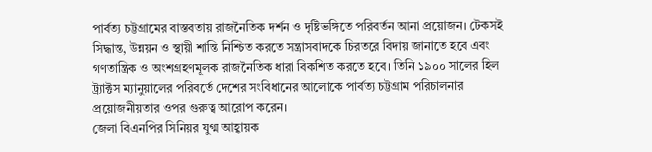পার্বত্য চট্টগ্রামের বাস্তবতায় রাজনৈতিক দর্শন ও দৃষ্টিভঙ্গিতে পরিবর্তন আনা প্রয়োজন। টেকসই সিদ্ধান্ত, উন্নয়ন ও স্থায়ী শান্তি নিশ্চিত করতে সন্ত্রাসবাদকে চিরতরে বিদায় জানাতে হবে এবং গণতান্ত্রিক ও অংশগ্রহণমূলক রাজনৈতিক ধারা বিকশিত করতে হবে। তিনি ১৯০০ সালের হিল ট্র্যাক্টস ম্যানুয়ালের পরিবর্তে দেশের সংবিধানের আলোকে পার্বত্য চট্টগ্রাম পরিচালনার প্রয়োজনীয়তার ওপর গুরুত্ব আরোপ করেন।
জেলা বিএনপির সিনিয়র যুগ্ম আহ্বায়ক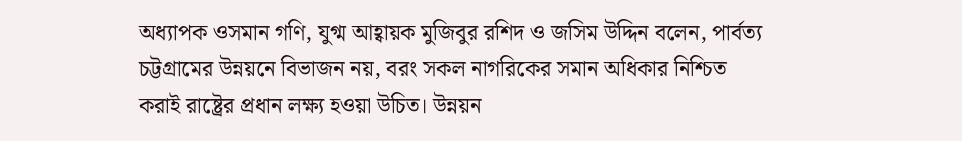অধ্যাপক ওসমান গণি, যুগ্ম আহ্বায়ক মুজিবুর রশিদ ও জসিম উদ্দিন বলেন, পার্বত্য চট্টগ্রামের উন্নয়নে বিভাজন নয়, বরং সকল নাগরিকের সমান অধিকার নিশ্চিত করাই রাষ্ট্রের প্রধান লক্ষ্য হওয়া উচিত। উন্নয়ন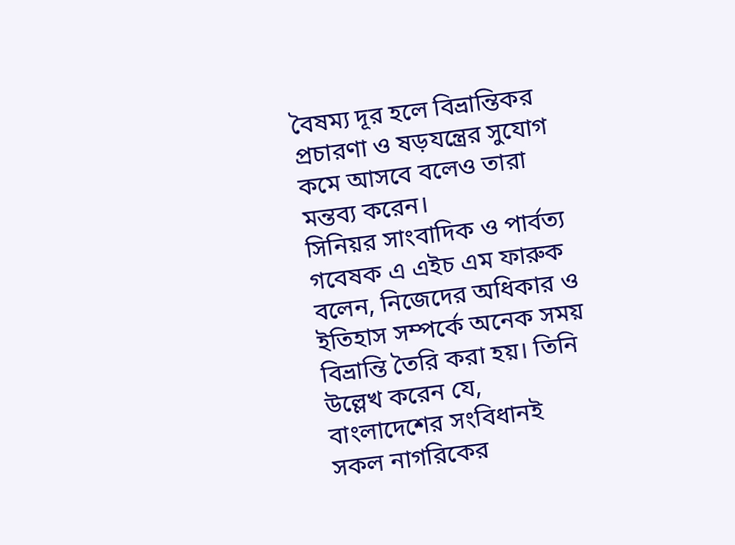বৈষম্য দূর হলে বিভ্রান্তিকর প্রচারণা ও ষড়যন্ত্রের সুযোগ কমে আসবে বলেও তারা মন্তব্য করেন।
সিনিয়র সাংবাদিক ও পার্বত্য গবেষক এ এইচ এম ফারুক বলেন, নিজেদের অধিকার ও ইতিহাস সম্পর্কে অনেক সময় বিভ্রান্তি তৈরি করা হয়। তিনি উল্লেখ করেন যে, বাংলাদেশের সংবিধানই সকল নাগরিকের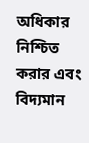অধিকার নিশ্চিত করার এবং বিদ্যমান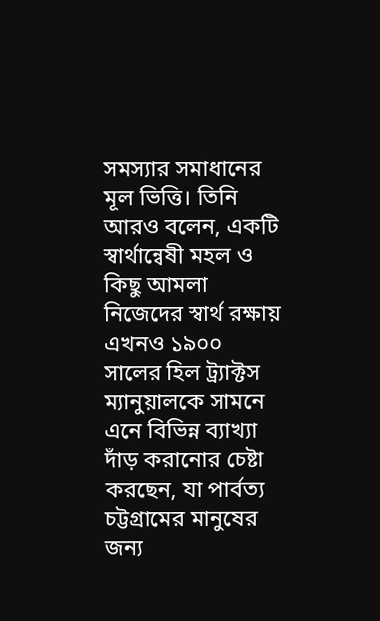সমস্যার সমাধানের মূল ভিত্তি। তিনি আরও বলেন, একটি স্বার্থান্বেষী মহল ও কিছু আমলা নিজেদের স্বার্থ রক্ষায় এখনও ১৯০০ সালের হিল ট্র্যাক্টস ম্যানুয়ালকে সামনে এনে বিভিন্ন ব্যাখ্যা দাঁড় করানোর চেষ্টা করছেন, যা পার্বত্য চট্টগ্রামের মানুষের জন্য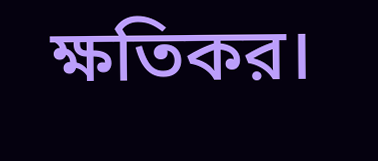ক্ষতিকর।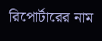রিপোর্টারের নাম